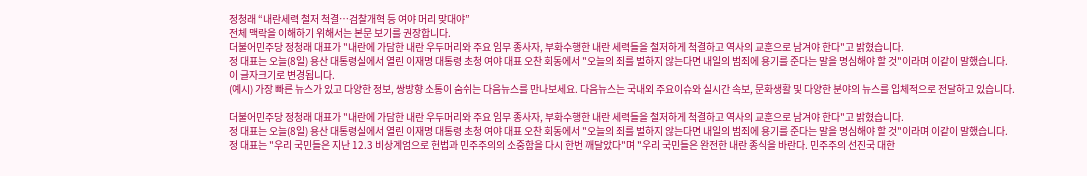정청래 “내란세력 철저 척결…검찰개혁 등 여야 머리 맞대야”
전체 맥락을 이해하기 위해서는 본문 보기를 권장합니다.
더불어민주당 정청래 대표가 "내란에 가담한 내란 우두머리와 주요 임무 종사자, 부화수행한 내란 세력들을 철저하게 척결하고 역사의 교훈으로 남겨야 한다"고 밝혔습니다.
정 대표는 오늘(8일) 용산 대통령실에서 열린 이재명 대통령 초청 여야 대표 오찬 회동에서 "오늘의 죄를 벌하지 않는다면 내일의 범죄에 용기를 준다는 말을 명심해야 할 것"이라며 이같이 말했습니다.
이 글자크기로 변경됩니다.
(예시) 가장 빠른 뉴스가 있고 다양한 정보, 쌍방향 소통이 숨쉬는 다음뉴스를 만나보세요. 다음뉴스는 국내외 주요이슈와 실시간 속보, 문화생활 및 다양한 분야의 뉴스를 입체적으로 전달하고 있습니다.

더불어민주당 정청래 대표가 "내란에 가담한 내란 우두머리와 주요 임무 종사자, 부화수행한 내란 세력들을 철저하게 척결하고 역사의 교훈으로 남겨야 한다"고 밝혔습니다.
정 대표는 오늘(8일) 용산 대통령실에서 열린 이재명 대통령 초청 여야 대표 오찬 회동에서 "오늘의 죄를 벌하지 않는다면 내일의 범죄에 용기를 준다는 말을 명심해야 할 것"이라며 이같이 말했습니다.
정 대표는 "우리 국민들은 지난 12.3 비상계엄으로 헌법과 민주주의의 소중함을 다시 한번 깨달았다"며 "우리 국민들은 완전한 내란 종식을 바란다. 민주주의 선진국 대한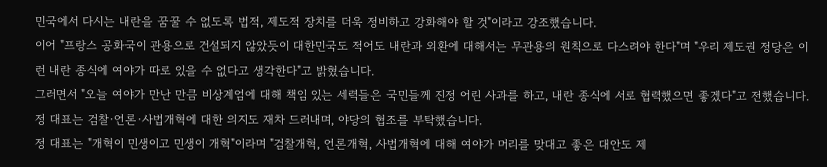민국에서 다시는 내란을 꿈꿀 수 없도록 법적, 제도적 장치를 더욱 정비하고 강화해야 할 것"이라고 강조했습니다.
이어 "프랑스 공화국이 관용으로 건설되지 않았듯이 대한민국도 적어도 내란과 외환에 대해서는 무관용의 원칙으로 다스려야 한다"며 "우리 제도권 정당은 이런 내란 종식에 여야가 따로 있을 수 없다고 생각한다"고 밝혔습니다.
그러면서 "오늘 여야가 만난 만큼 비상계엄에 대해 책임 있는 세력들은 국민들께 진정 어린 사과를 하고, 내란 종식에 서로 협력했으면 좋겠다"고 전했습니다.
정 대표는 검찰·언론·사법개혁에 대한 의지도 재차 드러내며, 야당의 협조를 부탁했습니다.
정 대표는 "개혁이 민생이고 민생이 개혁"이라며 "검찰개혁, 언론개혁, 사법개혁에 대해 여야가 머리를 맞대고 좋은 대안도 제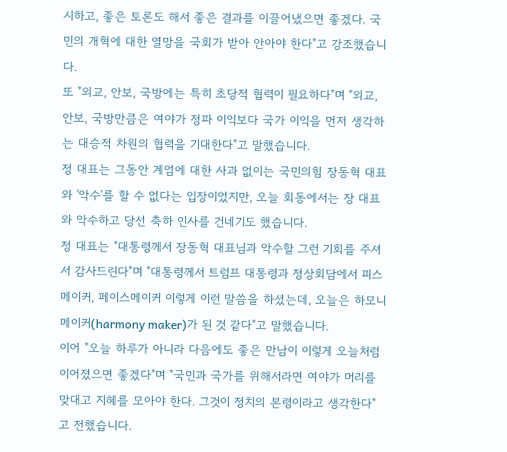시하고, 좋은 토론도 해서 좋은 결과를 이끌어냈으면 좋겠다. 국민의 개혁에 대한 열망을 국회가 받아 안아야 한다"고 강조했습니다.
또 "외교, 안보, 국방에는 특히 초당적 협력이 필요하다"며 "외교, 안보, 국방만큼은 여야가 정파 이익보다 국가 이익을 먼저 생각하는 대승적 차원의 협력을 기대한다"고 말했습니다.
정 대표는 그동안 계엄에 대한 사과 없이는 국민의힘 장동혁 대표와 '악수'를 할 수 없다는 입장이었지만, 오늘 회동에서는 장 대표와 악수하고 당선 축하 인사를 건네기도 했습니다.
정 대표는 "대통령께서 장동혁 대표님과 악수할 그런 기회를 주셔서 감사드린다"며 "대통령께서 트럼프 대통령과 정상회담에서 피스메이커, 페이스메이커 이렇게 이런 말씀을 하셨는데, 오늘은 하모니 메이커(harmony maker)가 된 것 같다"고 말했습니다.
이어 "오늘 하루가 아니라 다음에도 좋은 만남이 이렇게 오늘처럼 이어졌으면 좋겠다"며 "국민과 국가를 위해서라면 여야가 머리를 맞대고 지혜를 모아야 한다. 그것이 정치의 본령이라고 생각한다"고 전했습니다.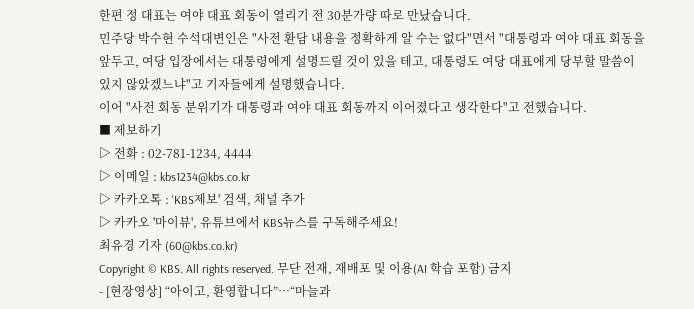한편 정 대표는 여야 대표 회동이 열리기 전 30분가량 따로 만났습니다.
민주당 박수현 수석대변인은 "사전 환담 내용을 정확하게 알 수는 없다"면서 "대통령과 여야 대표 회동을 앞두고, 여당 입장에서는 대통령에게 설명드릴 것이 있을 테고, 대통령도 여당 대표에게 당부할 말씀이 있지 않았겠느냐"고 기자들에게 설명했습니다.
이어 "사전 회동 분위기가 대통령과 여야 대표 회동까지 이어졌다고 생각한다"고 전했습니다.
■ 제보하기
▷ 전화 : 02-781-1234, 4444
▷ 이메일 : kbs1234@kbs.co.kr
▷ 카카오톡 : 'KBS제보' 검색, 채널 추가
▷ 카카오 '마이뷰', 유튜브에서 KBS뉴스를 구독해주세요!
최유경 기자 (60@kbs.co.kr)
Copyright © KBS. All rights reserved. 무단 전재, 재배포 및 이용(AI 학습 포함) 금지
- [현장영상] “아이고, 환영합니다”…“마늘과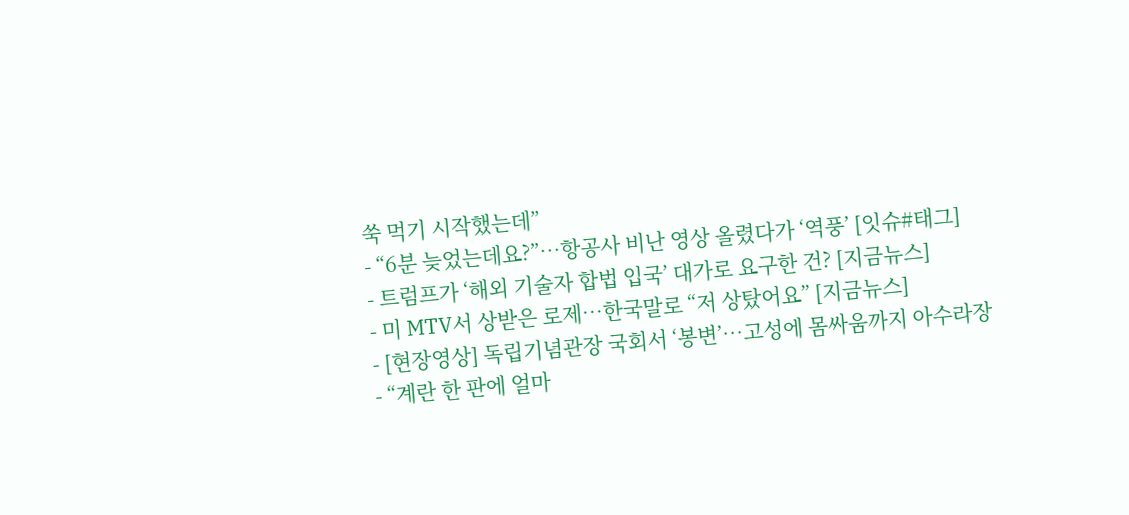쑥 먹기 시작했는데”
- “6분 늦었는데요?”…항공사 비난 영상 올렸다가 ‘역풍’ [잇슈#태그]
- 트럼프가 ‘해외 기술자 합법 입국’ 대가로 요구한 건? [지금뉴스]
- 미 MTV서 상받은 로제…한국말로 “저 상탔어요” [지금뉴스]
- [현장영상] 독립기념관장 국회서 ‘봉변’…고성에 몸싸움까지 아수라장
- “계란 한 판에 얼마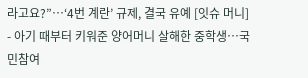라고요?”…‘4번 계란’ 규제, 결국 유예 [잇슈 머니]
- 아기 때부터 키워준 양어머니 살해한 중학생…국민참여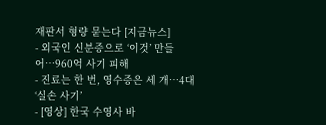재판서 형량 묻는다 [지금뉴스]
- 외국인 신분증으로 ‘이것’ 만들어…960억 사기 피해
- 진료는 한 번, 영수증은 세 개…4대 ‘실손 사기’
- [영상] 한국 수영사 바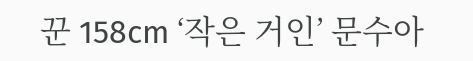꾼 158cm ‘작은 거인’ 문수아